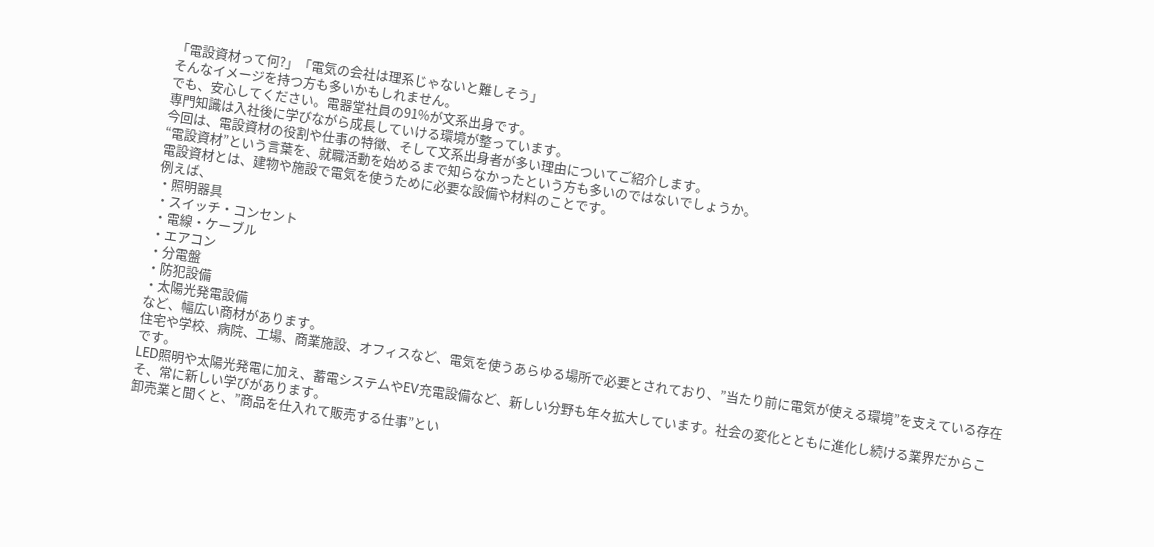「電設資材って何?」「電気の会社は理系じゃないと難しそう」
そんなイメージを持つ方も多いかもしれません。
でも、安心してください。電器堂社員の91%が文系出身です。
専門知識は入社後に学びながら成長していける環境が整っています。
今回は、電設資材の役割や仕事の特徴、そして文系出身者が多い理由についてご紹介します。
“電設資材”という言葉を、就職活動を始めるまで知らなかったという方も多いのではないでしょうか。
電設資材とは、建物や施設で電気を使うために必要な設備や材料のことです。
例えば、
・照明器具
・スイッチ・コンセント
・電線・ケーブル
・エアコン
・分電盤
・防犯設備
・太陽光発電設備
など、幅広い商材があります。
住宅や学校、病院、工場、商業施設、オフィスなど、電気を使うあらゆる場所で必要とされており、”当たり前に電気が使える環境”を支えている存在です。
LED照明や太陽光発電に加え、蓄電システムやEV充電設備など、新しい分野も年々拡大しています。社会の変化とともに進化し続ける業界だからこそ、常に新しい学びがあります。
卸売業と聞くと、”商品を仕入れて販売する仕事”とい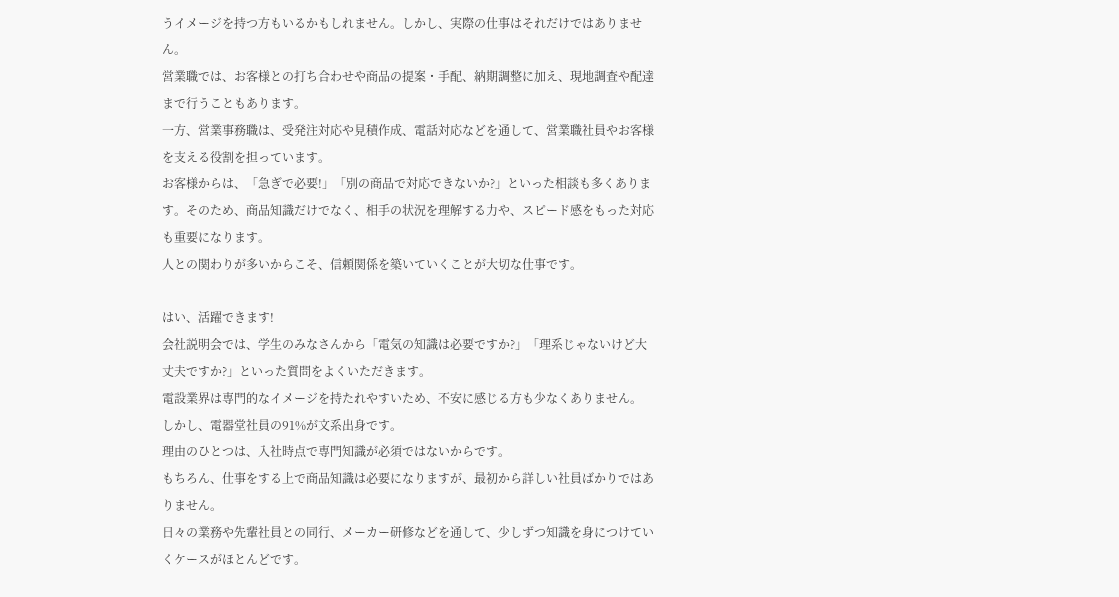うイメージを持つ方もいるかもしれません。しかし、実際の仕事はそれだけではありません。
営業職では、お客様との打ち合わせや商品の提案・手配、納期調整に加え、現地調査や配達まで行うこともあります。
一方、営業事務職は、受発注対応や見積作成、電話対応などを通して、営業職社員やお客様を支える役割を担っています。
お客様からは、「急ぎで必要!」「別の商品で対応できないか?」といった相談も多くあります。そのため、商品知識だけでなく、相手の状況を理解する力や、スピード感をもった対応も重要になります。
人との関わりが多いからこそ、信頼関係を築いていくことが大切な仕事です。

はい、活躍できます!
会社説明会では、学生のみなさんから「電気の知識は必要ですか?」「理系じゃないけど大丈夫ですか?」といった質問をよくいただきます。
電設業界は専門的なイメージを持たれやすいため、不安に感じる方も少なくありません。
しかし、電器堂社員の91%が文系出身です。
理由のひとつは、入社時点で専門知識が必須ではないからです。
もちろん、仕事をする上で商品知識は必要になりますが、最初から詳しい社員ばかりではありません。
日々の業務や先輩社員との同行、メーカー研修などを通して、少しずつ知識を身につけていくケースがほとんどです。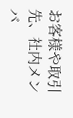お客様や取引先、社内メンバ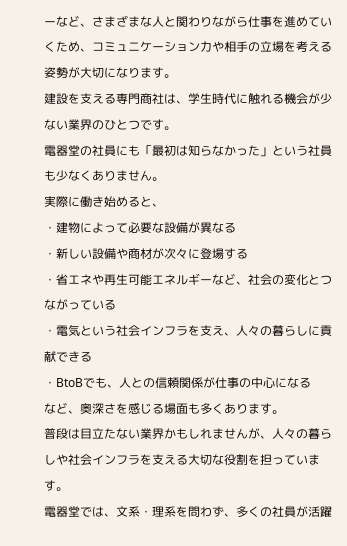ーなど、さまざまな人と関わりながら仕事を進めていくため、コミュニケーション力や相手の立場を考える姿勢が大切になります。
建設を支える専門商社は、学生時代に触れる機会が少ない業界のひとつです。
電器堂の社員にも「最初は知らなかった」という社員も少なくありません。
実際に働き始めると、
・建物によって必要な設備が異なる
・新しい設備や商材が次々に登場する
・省エネや再生可能エネルギーなど、社会の変化とつながっている
・電気という社会インフラを支え、人々の暮らしに貢献できる
・BtoBでも、人との信頼関係が仕事の中心になる
など、奥深さを感じる場面も多くあります。
普段は目立たない業界かもしれませんが、人々の暮らしや社会インフラを支える大切な役割を担っています。
電器堂では、文系・理系を問わず、多くの社員が活躍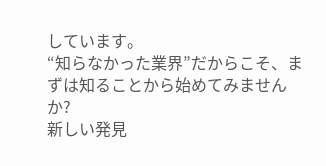しています。
“知らなかった業界”だからこそ、まずは知ることから始めてみませんか?
新しい発見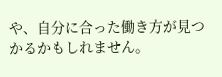や、自分に合った働き方が見つかるかもしれません。